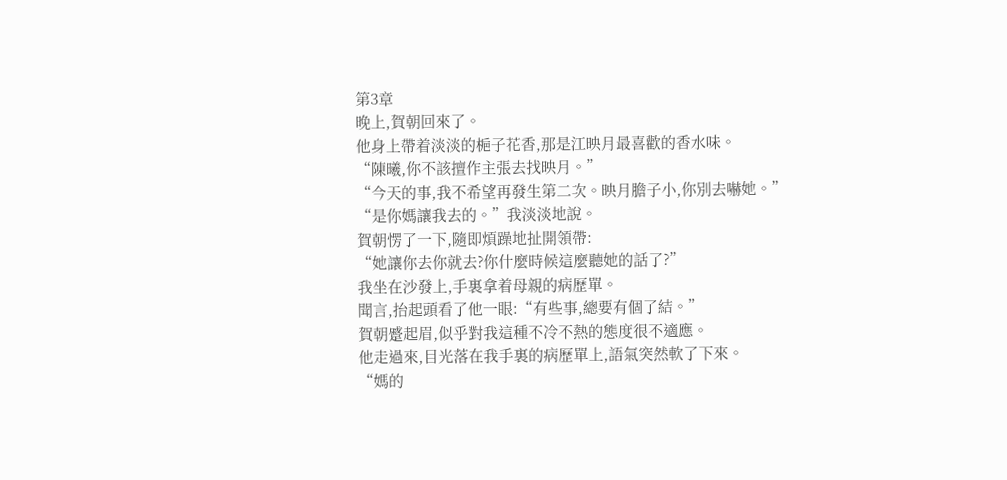第3章
晚上,賀朝回來了。
他身上帶着淡淡的梔子花香,那是江映月最喜歡的香水味。
“陳曦,你不該擅作主張去找映月。”
“今天的事,我不希望再發生第二次。映月膽子小,你別去嚇她。”
“是你媽讓我去的。”我淡淡地說。
賀朝愣了一下,隨即煩躁地扯開領帶:
“她讓你去你就去?你什麼時候這麼聽她的話了?”
我坐在沙發上,手裏拿着母親的病歷單。
聞言,抬起頭看了他一眼:“有些事,總要有個了結。”
賀朝蹙起眉,似乎對我這種不冷不熱的態度很不適應。
他走過來,目光落在我手裏的病歷單上,語氣突然軟了下來。
“媽的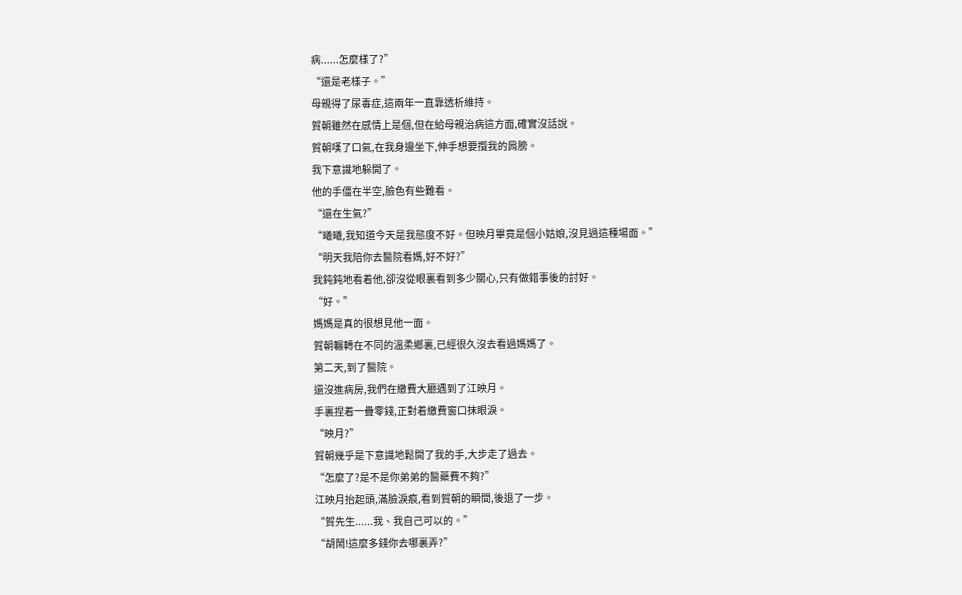病......怎麼樣了?”
“還是老樣子。”
母親得了尿毒症,這兩年一直靠透析維持。
賀朝雖然在感情上是個,但在給母親治病這方面,確實沒話說。
賀朝嘆了口氣,在我身邊坐下,伸手想要攬我的肩膀。
我下意識地躲開了。
他的手僵在半空,臉色有些難看。
“還在生氣?”
“曦曦,我知道今天是我態度不好。但映月畢竟是個小姑娘,沒見過這種場面。”
“明天我陪你去醫院看媽,好不好?”
我鈍鈍地看着他,卻沒從眼裏看到多少關心,只有做錯事後的討好。
“好。”
媽媽是真的很想見他一面。
賀朝輾轉在不同的溫柔鄉裏,已經很久沒去看過媽媽了。
第二天,到了醫院。
還沒進病房,我們在繳費大廳遇到了江映月。
手裏捏着一疊零錢,正對着繳費窗口抹眼淚。
“映月?”
賀朝幾乎是下意識地鬆開了我的手,大步走了過去。
“怎麼了?是不是你弟弟的醫藥費不夠?”
江映月抬起頭,滿臉淚痕,看到賀朝的瞬間,後退了一步。
“賀先生......我、我自己可以的。”
“胡鬧!這麼多錢你去哪裏弄?”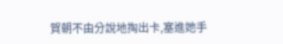賀朝不由分說地掏出卡,塞進她手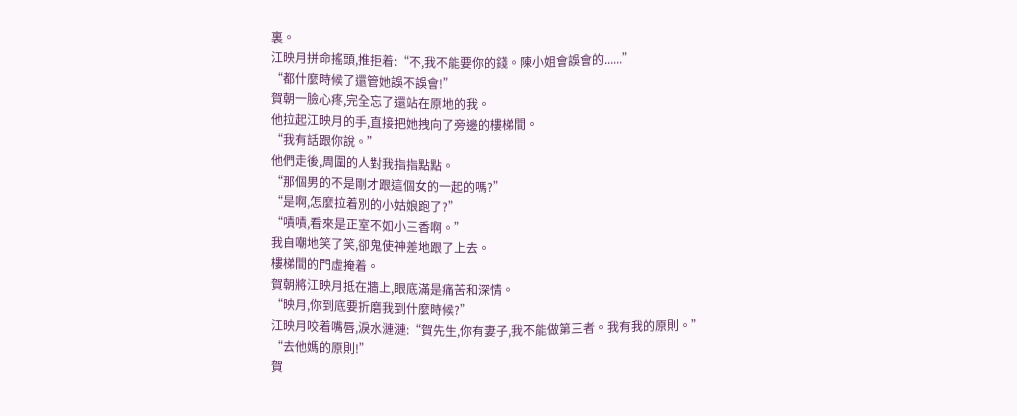裏。
江映月拼命搖頭,推拒着:“不,我不能要你的錢。陳小姐會誤會的......”
“都什麼時候了還管她誤不誤會!”
賀朝一臉心疼,完全忘了還站在原地的我。
他拉起江映月的手,直接把她拽向了旁邊的樓梯間。
“我有話跟你說。”
他們走後,周圍的人對我指指點點。
“那個男的不是剛才跟這個女的一起的嗎?”
“是啊,怎麼拉着別的小姑娘跑了?”
“嘖嘖,看來是正室不如小三香啊。”
我自嘲地笑了笑,卻鬼使神差地跟了上去。
樓梯間的門虛掩着。
賀朝將江映月抵在牆上,眼底滿是痛苦和深情。
“映月,你到底要折磨我到什麼時候?”
江映月咬着嘴唇,淚水漣漣:“賀先生,你有妻子,我不能做第三者。我有我的原則。”
“去他媽的原則!”
賀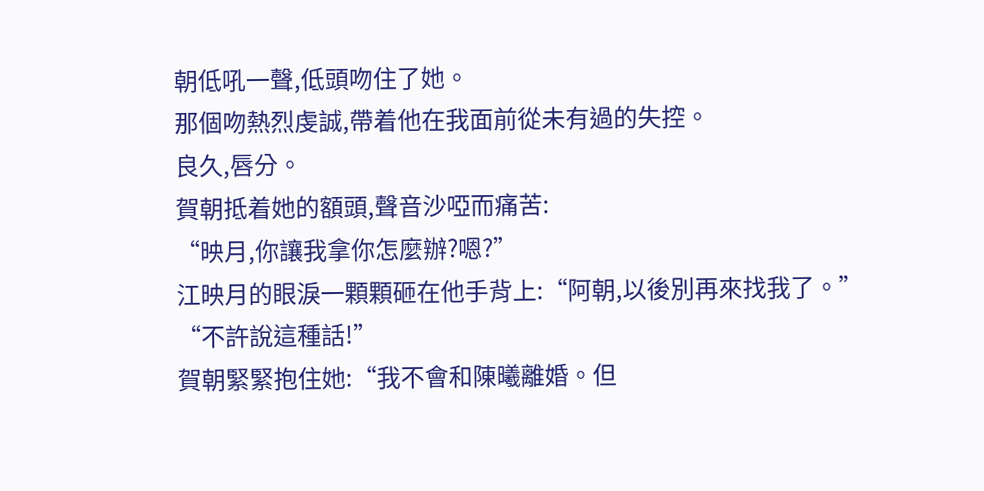朝低吼一聲,低頭吻住了她。
那個吻熱烈虔誠,帶着他在我面前從未有過的失控。
良久,唇分。
賀朝抵着她的額頭,聲音沙啞而痛苦:
“映月,你讓我拿你怎麼辦?嗯?”
江映月的眼淚一顆顆砸在他手背上:“阿朝,以後別再來找我了。”
“不許說這種話!”
賀朝緊緊抱住她:“我不會和陳曦離婚。但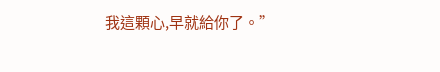我這顆心,早就給你了。”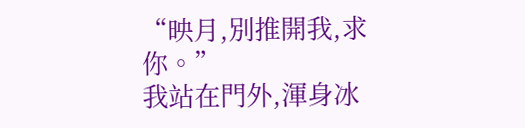“映月,別推開我,求你。”
我站在門外,渾身冰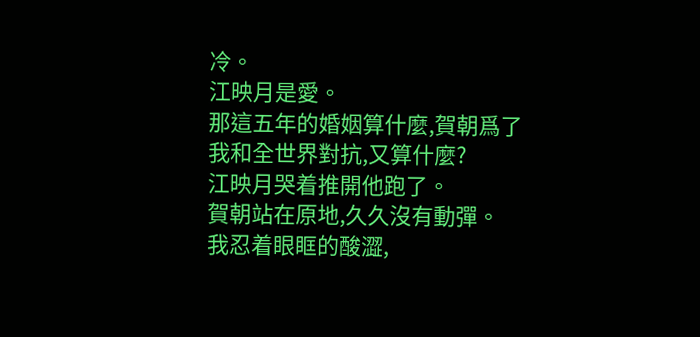冷。
江映月是愛。
那這五年的婚姻算什麼,賀朝爲了我和全世界對抗,又算什麼?
江映月哭着推開他跑了。
賀朝站在原地,久久沒有動彈。
我忍着眼眶的酸澀,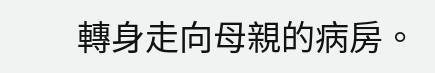轉身走向母親的病房。